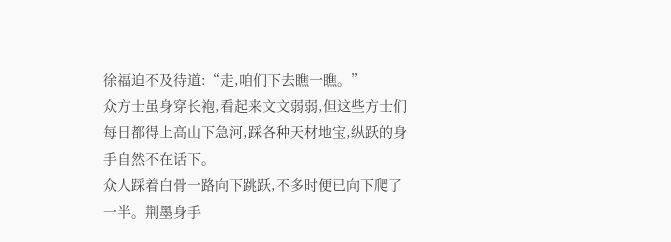徐福迫不及待道:“走,咱们下去瞧一瞧。”
众方士虽身穿长袍,看起来文文弱弱,但这些方士们每日都得上高山下急河,踩各种天材地宝,纵跃的身手自然不在话下。
众人踩着白骨一路向下跳跃,不多时便已向下爬了一半。荆墨身手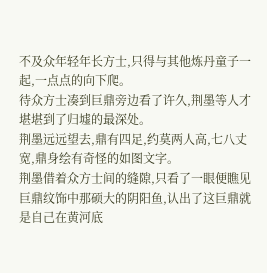不及众年轻年长方士,只得与其他炼丹童子一起,一点点的向下爬。
待众方士凑到巨鼎旁边看了许久,荆墨等人才堪堪到了归墟的最深处。
荆墨远远望去,鼎有四足,约莫两人高,七八丈宽,鼎身绘有奇怪的如图文字。
荆墨借着众方士间的缝隙,只看了一眼便瞧见巨鼎纹饰中那硕大的阴阳鱼,认出了这巨鼎就是自己在黄河底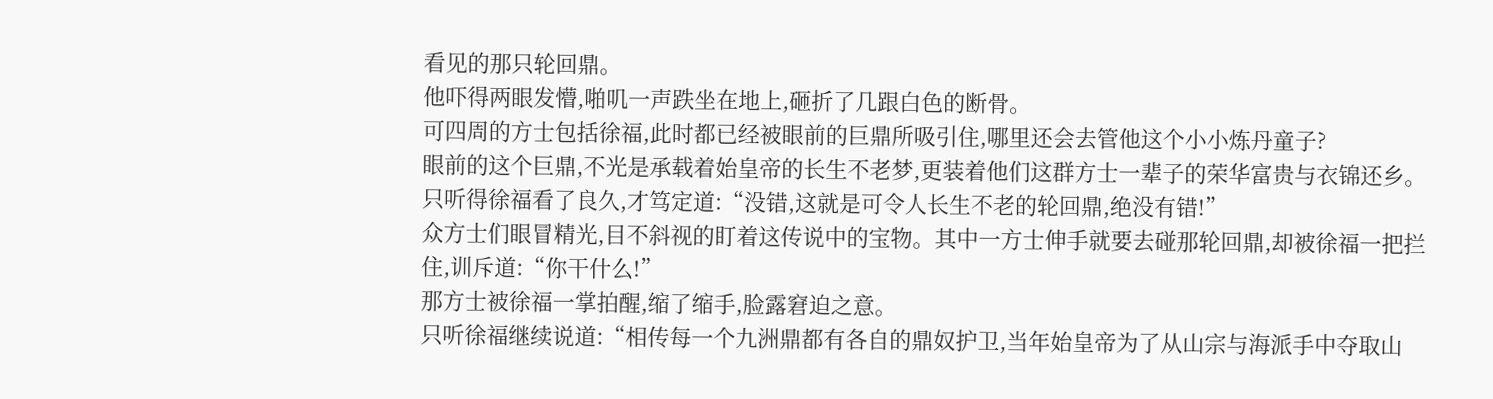看见的那只轮回鼎。
他吓得两眼发懵,啪叽一声跌坐在地上,砸折了几跟白色的断骨。
可四周的方士包括徐福,此时都已经被眼前的巨鼎所吸引住,哪里还会去管他这个小小炼丹童子?
眼前的这个巨鼎,不光是承载着始皇帝的长生不老梦,更装着他们这群方士一辈子的荣华富贵与衣锦还乡。
只听得徐福看了良久,才笃定道:“没错,这就是可令人长生不老的轮回鼎,绝没有错!”
众方士们眼冒精光,目不斜视的盯着这传说中的宝物。其中一方士伸手就要去碰那轮回鼎,却被徐福一把拦住,训斥道:“你干什么!”
那方士被徐福一掌拍醒,缩了缩手,脸露窘迫之意。
只听徐福继续说道:“相传每一个九洲鼎都有各自的鼎奴护卫,当年始皇帝为了从山宗与海派手中夺取山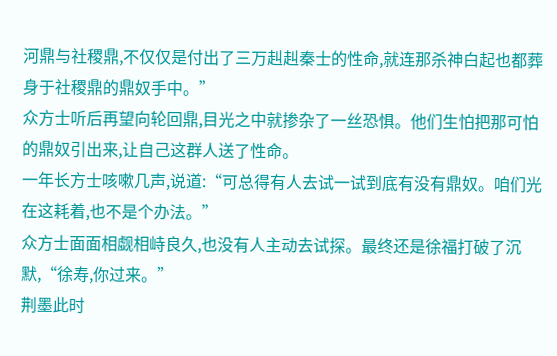河鼎与社稷鼎,不仅仅是付出了三万赳赳秦士的性命,就连那杀神白起也都葬身于社稷鼎的鼎奴手中。”
众方士听后再望向轮回鼎,目光之中就掺杂了一丝恐惧。他们生怕把那可怕的鼎奴引出来,让自己这群人送了性命。
一年长方士咳嗽几声,说道:“可总得有人去试一试到底有没有鼎奴。咱们光在这耗着,也不是个办法。”
众方士面面相觑相峙良久,也没有人主动去试探。最终还是徐福打破了沉默,“徐寿,你过来。”
荆墨此时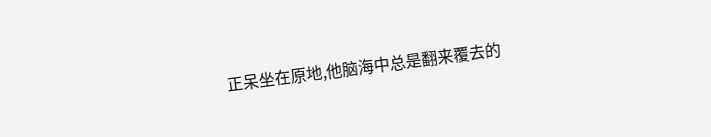正呆坐在原地,他脑海中总是翻来覆去的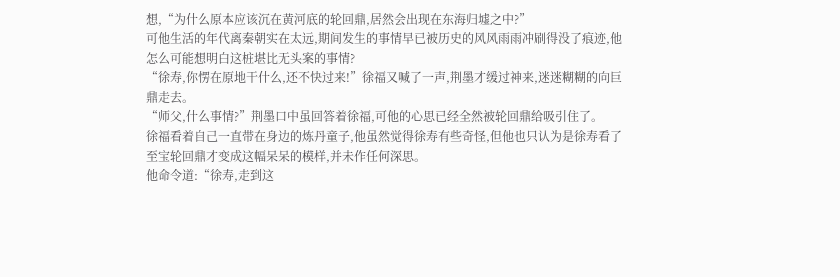想,“为什么原本应该沉在黄河底的轮回鼎,居然会出现在东海归墟之中?”
可他生活的年代离秦朝实在太远,期间发生的事情早已被历史的风风雨雨冲刷得没了痕迹,他怎么可能想明白这桩堪比无头案的事情?
“徐寿,你愣在原地干什么,还不快过来!”徐福又喊了一声,荆墨才缓过神来,迷迷糊糊的向巨鼎走去。
“师父,什么事情?”荆墨口中虽回答着徐福,可他的心思已经全然被轮回鼎给吸引住了。
徐福看着自己一直带在身边的炼丹童子,他虽然觉得徐寿有些奇怪,但他也只认为是徐寿看了至宝轮回鼎才变成这幅呆呆的模样,并未作任何深思。
他命令道:“徐寿,走到这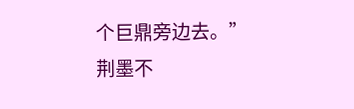个巨鼎旁边去。”
荆墨不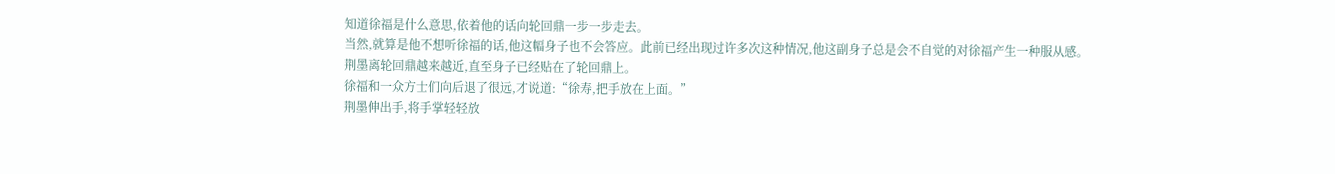知道徐福是什么意思,依着他的话向轮回鼎一步一步走去。
当然,就算是他不想听徐福的话,他这幅身子也不会答应。此前已经出现过许多次这种情况,他这副身子总是会不自觉的对徐福产生一种服从感。
荆墨离轮回鼎越来越近,直至身子已经贴在了轮回鼎上。
徐福和一众方士们向后退了很远,才说道:“徐寿,把手放在上面。”
荆墨伸出手,将手掌轻轻放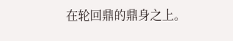在轮回鼎的鼎身之上。